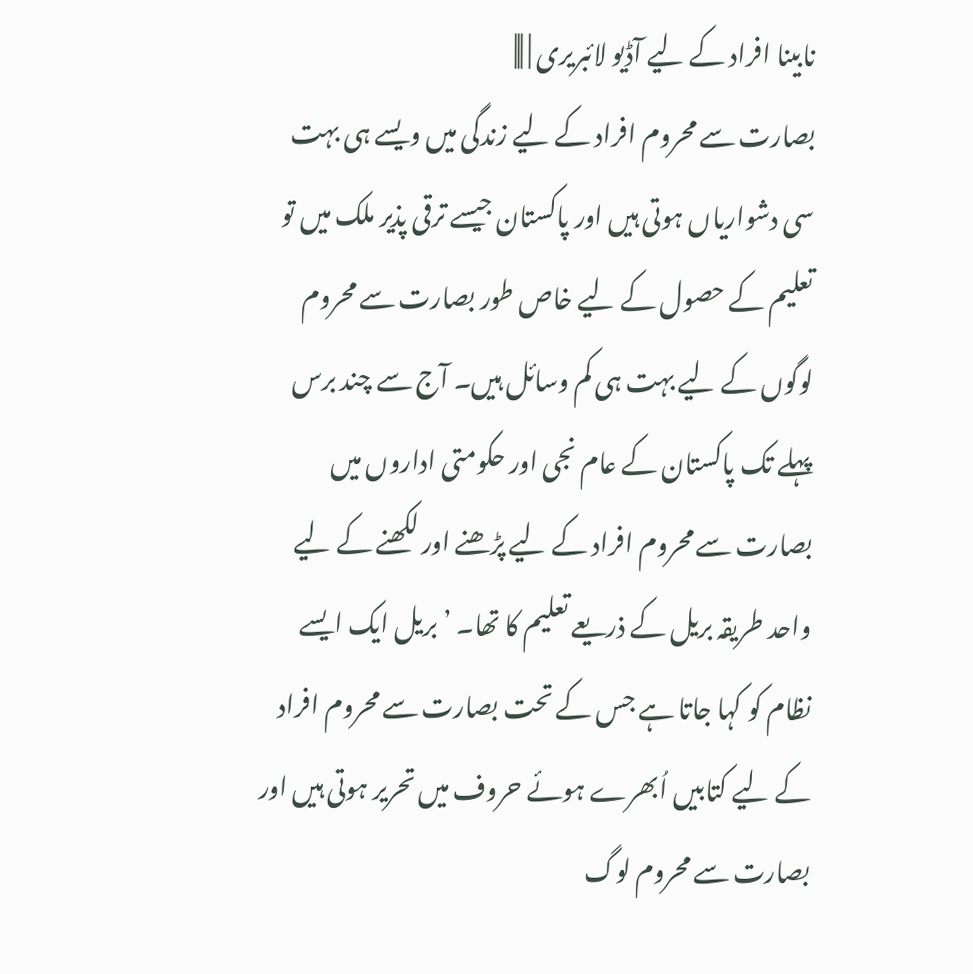نابینا افراد کے لیے آڈیو لائبریری | |||
بصارت سے محروم افراد کے لیے زندگی میں ویسے ہی بہت سی دشواریاں ہوتی ہیں اور پاکستان جیسے ترقی پذیر ملک میں تو تعلیم کے حصول کے لیے خاص طور بصارت سے محروم لوگوں کے لیے بہت ہی کم وسائل ہیں۔ آج سے چند برس پہلے تک پاکستان کے عام نجی اور حکومتی اداروں میں بصارت سے محروم افراد کے لیے پڑھنے اور لکھنے کے لیے واحد طریقہ بریل کے ذریعے تعلیم کا تھا۔ ’ بریل ایک ایسے نظام کو کہا جاتا ہے جس کے تحت بصارت سے محروم افراد کے لیے کتابیں اُبھرے ہوئے حروف میں تحریر ہوتی ہیں اور بصارت سے محروم لوگ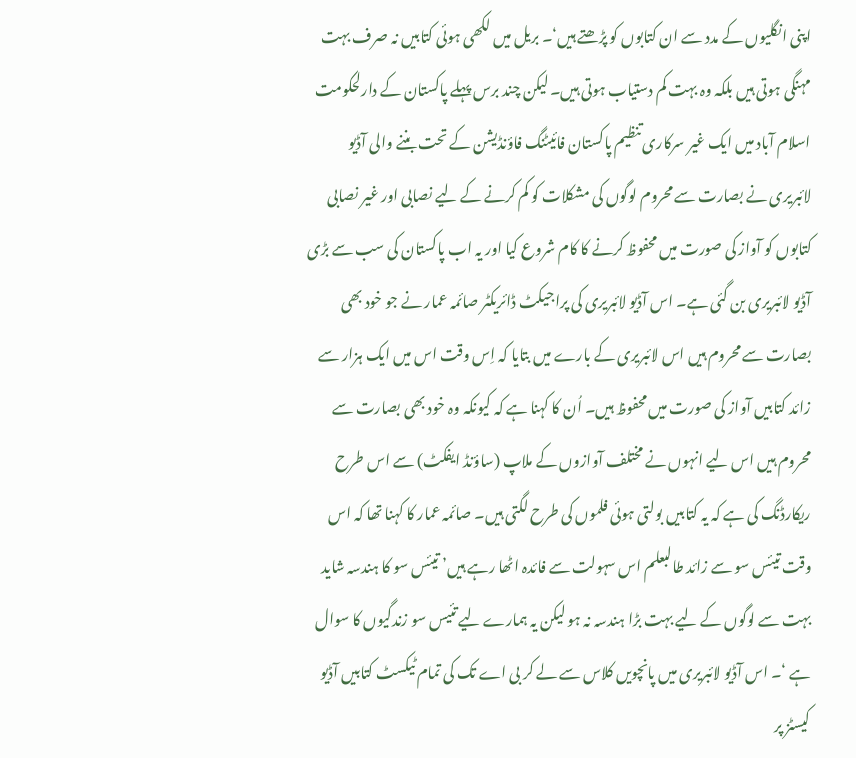اپنی انگلیوں کے مدد سے ان کتابوں کو پڑھتے ہیں‘۔ بریل میں لکھی ہوئی کتابیں نہ صرف بہت مہنگی ہوتی ہیں بلکہ وہ بہت کم دستیاب ہوتی ہیں۔ لیکن چند برس پہلے پاکستان کے دارلحکومت اسلام آباد میں ایک غیر سرکاری تنظیم پاکستان فائیٹنگ فاؤنڈیشن کے تحت بننے والی آڈیو لائبریری نے بصارت سے محروم لوگوں کی مشکلات کو کم کرنے کے لیے نصابی اور غیر نصابی کتابوں کو آواز کی صورت میں محفوظ کرنے کا کام شروع کیا اور یہ اب پاکستان کی سب سے بڑی آڈیو لائبریری بن گئی ہے۔ اس آڈیو لائبریری کی پراجیکٹ ڈائریکٹر صائمہ عمار نے جو خود بھی بصارت سے محروم ہیں اس لائبریری کے بارے میں بتایا کہ اِس وقت اس میں ایک ہزار سے زائد کتابیں آواز کی صورت میں محفوظ ہیں۔ اُن کا کہنا ہے کہ کیونکہ وہ خود بھی بصارت سے محروم ہیں اس لیے انہوں نے مختلف آوازوں کے ملاپ (ساؤنڈ ایفکٹ) سے اس طرح ریکارڈنگ کی ہے کہ یہ کتابیں بولتی ہوئی فلموں کی طرح لگتی ہیں۔ صائمہ عمار کا کہنا تھا کہ اس وقت تیئس سو سے زائد طالبعلم اس سہولت سے فائدہ اٹھا رہے ہیں’ تیئس سو کا ہندسہ شاید بہت سے لوگوں کے لیے بہت بڑا ہندسہ نہ ہو لیکن یہ ہمارے لیے تئیس سو زندگیوں کا سوال ہے ‘۔ اس آڈیو لائبریری میں پانچویں کلاس سے لے کر بی اے تک کی تمام ٹیکسٹ کتابیں آڈیو کیسٹز پر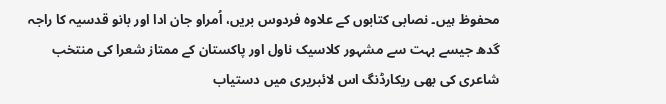محفوظ ہیں۔ نصابی کتابوں کے علاوہ فردوس بریں، اُمراو جان ادا اور بانو قدسیہ کا راجہ گدھ جیسے بہت سے مشہور کلاسیک ناول اور پاکستان کے ممتاز شعرا کی منتخب شاعری کی بھی ریکارڈنگ اس لائبریری میں دستیاب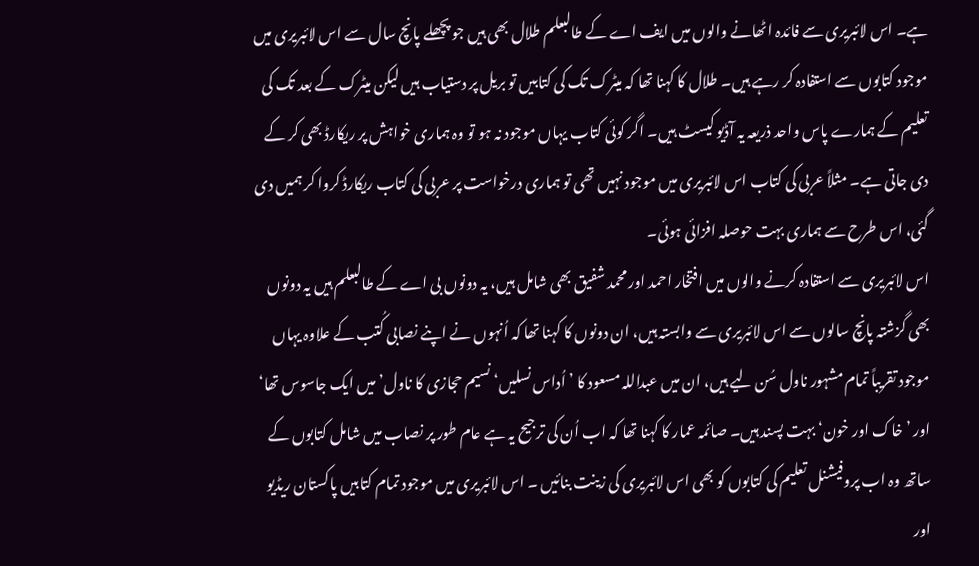ہے۔ اس لائبریری سے فائدہ اٹھانے والوں میں ایف اے کے طالبعلم طلال بھی ہیں جو پچھلے پانچ سال سے اس لائبریری میں موجود کتابوں سے استفادہ کر رہے ہیں۔ طلال کا کہنا تھا کہ میٹرک تک کی کتابیں تو بریل پر دستیاب ہیں لیکن میٹرک کے بعد تک کی تعلیم کے ہمارے پاس واحد ذریعہ یہ آڈیو کیسٹ ہیں۔ اگر کوئی کتاب یہاں موجود نہ ہو تو وہ ہماری خواہش پر ریکارڈ بھی کر کے دی جاتی ہے۔ مثلاً عربی کی کتاب اس لائبریری میں موجود نہیں تھی تو ہماری درخواست پر عربی کی کتاب ریکارڈ کروا کر ہمیں دی گئی، اس طرح سے ہماری بہت حوصلہ افزائی ہوئی۔
اس لائبریری سے استفادہ کرنے والوں میں افتخار احمد اور محمد شفیق بھی شامل ہیں، یہ دونوں بی اے کے طالبعلم ہیں یہ دونوں بھی گزشتہ پانچ سالوں سے اس لائبریری سے وابستہ ہیں، ان دونوں کا کہنا تھا کہ اُنہوں نے اپنے نصابی کُتب کے علاوہ یہاں موجود تقریباً تمام مشہور ناول سُن لیے ہیں، ان میں عبداللہ مسعود کا ’ اُداس نسلیں‘ نسیم حجازی کا ناول’میں ایک جاسوس تھا‘ اور ’خاک اور خون‘ بہت پسند ہیں۔ صائمہ عمار کا کہنا تھا کہ اب اُن کی ترجیح یہ ہے عام طور پر نصاب میں شامل کتابوں کے ساتھ وہ اب پروفیشنل تعلیم کی کتابوں کو بھی اس لائبریری کی زینت بنائیں ۔ اس لائبریری میں موجود تمام کتابیں پاکستان ریڈیو اور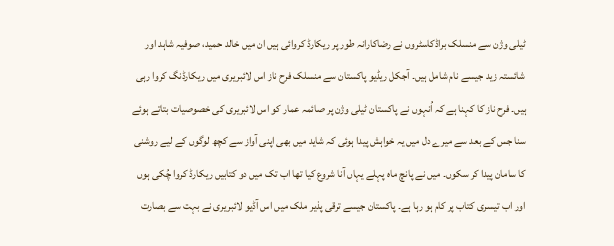ٹیلی وژن سے منسلک براڈکاسٹروں نے رضاکارانہ طور پر ریکارڈ کروائی ہیں ان میں خالد حمید، صوفیہ شاہد اور شائستہ زید جیسے نام شامل ہیں۔ آجکل ریڈیو پاکستان سے منسلک فرح ناز اس لائبریری میں ریکارڈنگ کروا رہی ہیں۔ فرح ناز کا کہنا ہے کہ اُنہوں نے پاکستان ٹیلی وژن پر صائمہ عمار کو اس لائبریری کی خصوصیات بتاتے ہوئے سنا جس کے بعد سے میرے دل میں یہ خواہش پیدا ہوئی کہ شاید میں بھی اپنی آواز سے کچھ لوگوں کے لیے روشنی کا سامان پیدا کر سکوں۔ میں نے پانچ ماہ پہلے یہاں آنا شروع کیا تھا اب تک میں دو کتابیں ریکارڈ کروا چُکی ہوں اور اب تیسری کتاب پر کام ہو رہا ہے۔ پاکستان جیسے ترقی پذیر ملک میں اس آڈیو لائبریری نے بہت سے بصارت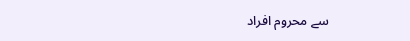سے محروم افراد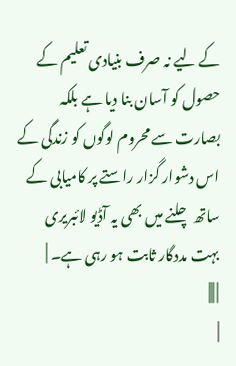کے لیے نہ صرف بنیادی تعلیم کے حصول کو آسان بنا دیا ہے بلکہ بصارت سے محروم لوگوں کو زندگی کے اس دشوار گزار راستے پر کامیابی کے ساتھ چلنے میں بھی یہ آڈیو لائبریری بہت مددگار ثابت ہو رہی ہے۔ |
| |||
|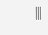|||